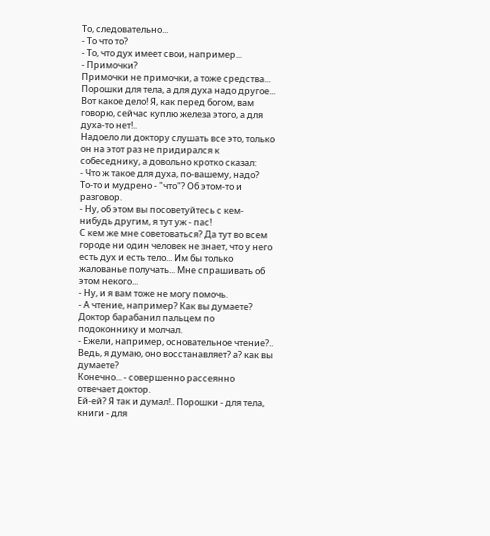То, следовательно...
- То что то?
- То, что дух имеет свои, например...
- Примочки?
Примочки не примочки, а тоже средства... Порошки для тела, а для духа надо другое... Вот какое дело! Я, как перед богом, вам говорю, сейчас куплю железа этого, а для духа-то нет!..
Надоело ли доктору слушать все это, только он на этот раз не придирался к собеседнику, а довольно кротко сказал:
- Что ж такое для духа, по-вашему, надо?
То-то и мудрено - "что"? Об этом-то и разговор.
- Ну, об этом вы посоветуйтесь с кем-нибудь другим, я тут уж - пас!
С кем же мне советоваться? Да тут во всем городе ни один человек не знает, что у него есть дух и есть тело... Им бы только жалованье получать... Мне спрашивать об этом некого...
- Ну, и я вам тоже не могу помочь.
- А чтение, например? Как вы думаете?
Доктор барабанил пальцем по подоконнику и молчал.
- Ежели, например, основательное чтение?.. Ведь, я думаю, оно восстанавляет? а? как вы думаете?
Конечно... - совершенно рассеянно отвечает доктор.
Ей-ей? Я так и думал!.. Порошки - для тела, книги - для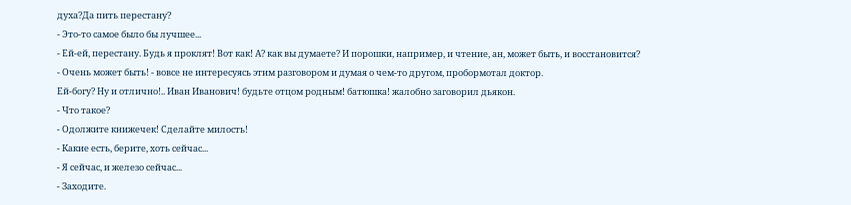духа?Да пить перестану?
- Это-то самое было бы лучшее...
- Ей-ей, перестану. Будь я проклят! Вот как! А? как вы думаете? И порошки, например, и чтение, ан, может быть, и восстановится?
- Очень может быть! - вовсе не интересуясь этим разговором и думая о чем-то другом, пробормотал доктор.
Ей-богу? Ну и отлично!.. Иван Иванович! будьте отцом родным! батюшка! жалобно заговорил дьякон.
- Что такое?
- Одолжите книжечек! Сделайте милость!
- Какие есть, берите, хоть сейчас...
- Я сейчас, и железо сейчас...
- Заходите.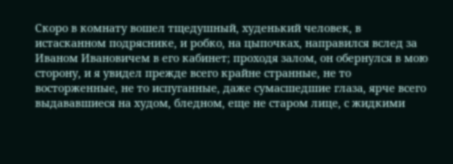Скоро в комнату вошел тщедушный, худенький человек, в истасканном подряснике, и робко, на цыпочках, направился вслед за Иваном Ивановичем в его кабинет; проходя залом, он обернулся в мою сторону, и я увидел прежде всего крайне странные, не то восторженные, не то испуганные, даже сумасшедшие глаза, ярче всего выдававшиеся на худом, бледном, еще не старом лице, с жидкими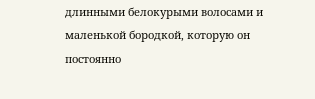длинными белокурыми волосами и маленькой бородкой, которую он постоянно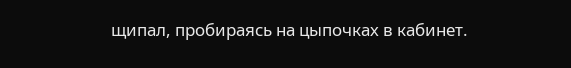щипал, пробираясь на цыпочках в кабинет.